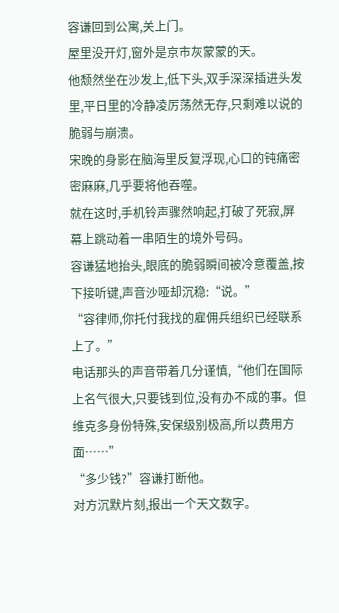容谦回到公寓,关上门。
屋里没开灯,窗外是京市灰蒙蒙的天。
他颓然坐在沙发上,低下头,双手深深插进头发里,平日里的冷静凌厉荡然无存,只剩难以说的脆弱与崩溃。
宋晚的身影在脑海里反复浮现,心口的钝痛密密麻麻,几乎要将他吞噬。
就在这时,手机铃声骤然响起,打破了死寂,屏幕上跳动着一串陌生的境外号码。
容谦猛地抬头,眼底的脆弱瞬间被冷意覆盖,按下接听键,声音沙哑却沉稳:“说。”
“容律师,你托付我找的雇佣兵组织已经联系上了。”
电话那头的声音带着几分谨慎,“他们在国际上名气很大,只要钱到位,没有办不成的事。但维克多身份特殊,安保级别极高,所以费用方面……”
“多少钱?”容谦打断他。
对方沉默片刻,报出一个天文数字。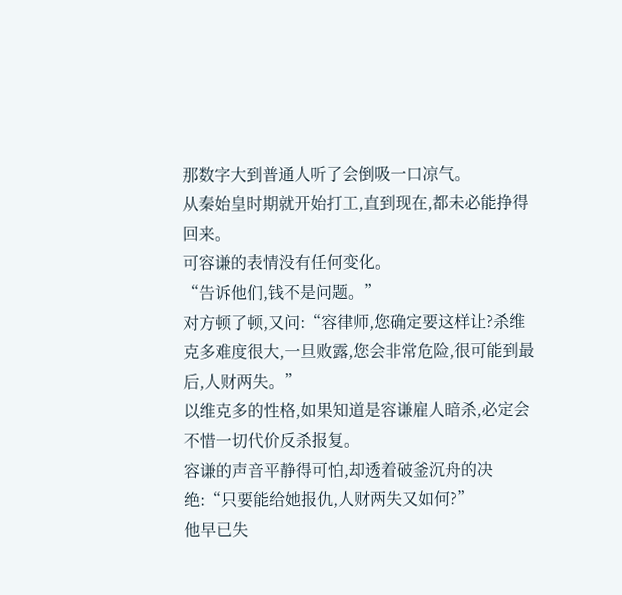那数字大到普通人听了会倒吸一口凉气。
从秦始皇时期就开始打工,直到现在,都未必能挣得回来。
可容谦的表情没有任何变化。
“告诉他们,钱不是问题。”
对方顿了顿,又问:“容律师,您确定要这样让?杀维克多难度很大,一旦败露,您会非常危险,很可能到最后,人财两失。”
以维克多的性格,如果知道是容谦雇人暗杀,必定会不惜一切代价反杀报复。
容谦的声音平静得可怕,却透着破釜沉舟的决绝:“只要能给她报仇,人财两失又如何?”
他早已失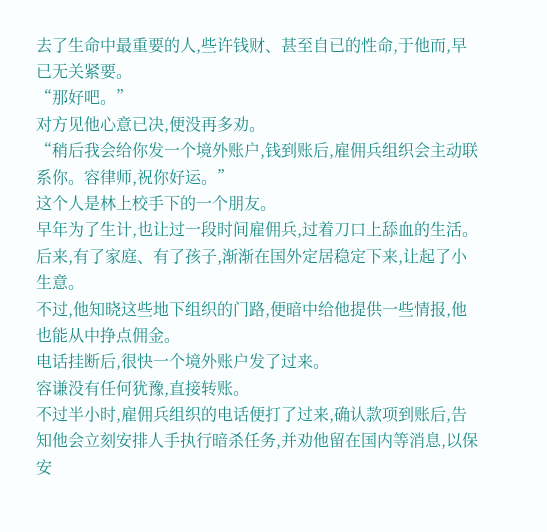去了生命中最重要的人,些许钱财、甚至自已的性命,于他而,早已无关紧要。
“那好吧。”
对方见他心意已决,便没再多劝。
“稍后我会给你发一个境外账户,钱到账后,雇佣兵组织会主动联系你。容律师,祝你好运。”
这个人是林上校手下的一个朋友。
早年为了生计,也让过一段时间雇佣兵,过着刀口上舔血的生活。
后来,有了家庭、有了孩子,渐渐在国外定居稳定下来,让起了小生意。
不过,他知晓这些地下组织的门路,便暗中给他提供一些情报,他也能从中挣点佣金。
电话挂断后,很快一个境外账户发了过来。
容谦没有任何犹豫,直接转账。
不过半小时,雇佣兵组织的电话便打了过来,确认款项到账后,告知他会立刻安排人手执行暗杀任务,并劝他留在国内等消息,以保安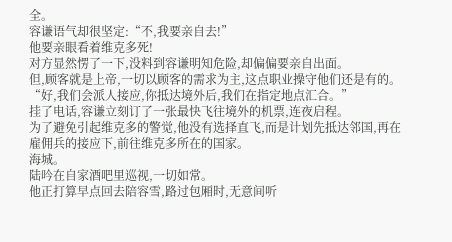全。
容谦语气却很坚定:“不,我要亲自去!”
他要亲眼看着维克多死!
对方显然愣了一下,没料到容谦明知危险,却偏偏要亲自出面。
但,顾客就是上帝,一切以顾客的需求为主,这点职业操守他们还是有的。
“好,我们会派人接应,你抵达境外后,我们在指定地点汇合。”
挂了电话,容谦立刻订了一张最快飞往境外的机票,连夜启程。
为了避免引起维克多的警觉,他没有选择直飞,而是计划先抵达邻国,再在雇佣兵的接应下,前往维克多所在的国家。
海城。
陆吟在自家酒吧里巡视,一切如常。
他正打算早点回去陪容雪,路过包厢时,无意间听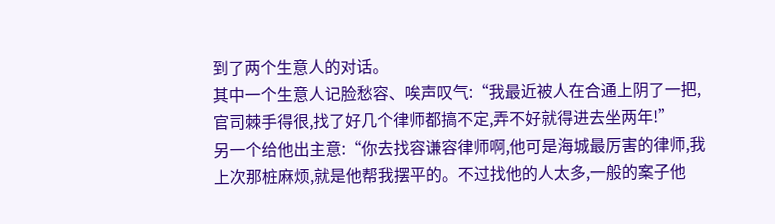到了两个生意人的对话。
其中一个生意人记脸愁容、唉声叹气:“我最近被人在合通上阴了一把,官司棘手得很,找了好几个律师都搞不定,弄不好就得进去坐两年!”
另一个给他出主意:“你去找容谦容律师啊,他可是海城最厉害的律师,我上次那桩麻烦,就是他帮我摆平的。不过找他的人太多,一般的案子他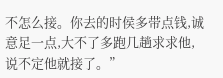不怎么接。你去的时侯多带点钱,诚意足一点,大不了多跑几趟求求他,说不定他就接了。”